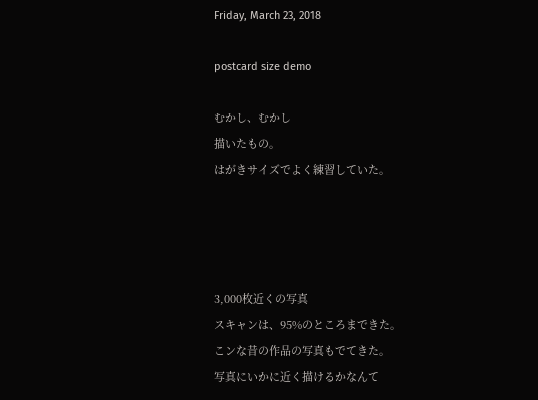Friday, March 23, 2018

postcard size demo

むかし、むかし
描いたもの。
はがきサイズでよく練習していた。




3,000枚近くの写真
スキャンは、95%のところまできた。
こンな昔の作品の写真もでてきた。
写真にいかに近く描けるかなんて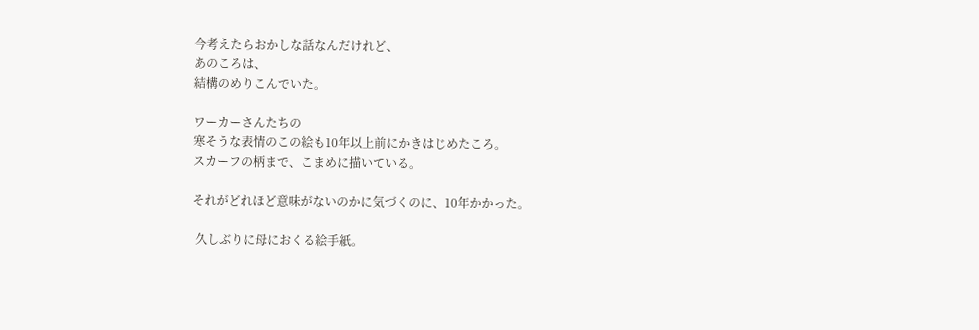今考えたらおかしな話なんだけれど、
あのころは、
結構のめりこんでいた。

ワーカーさんたちの
寒そうな表情のこの絵も10年以上前にかきはじめたころ。
スカーフの柄まで、こまめに描いている。

それがどれほど意味がないのかに気づくのに、10年かかった。

 久しぶりに母におくる絵手紙。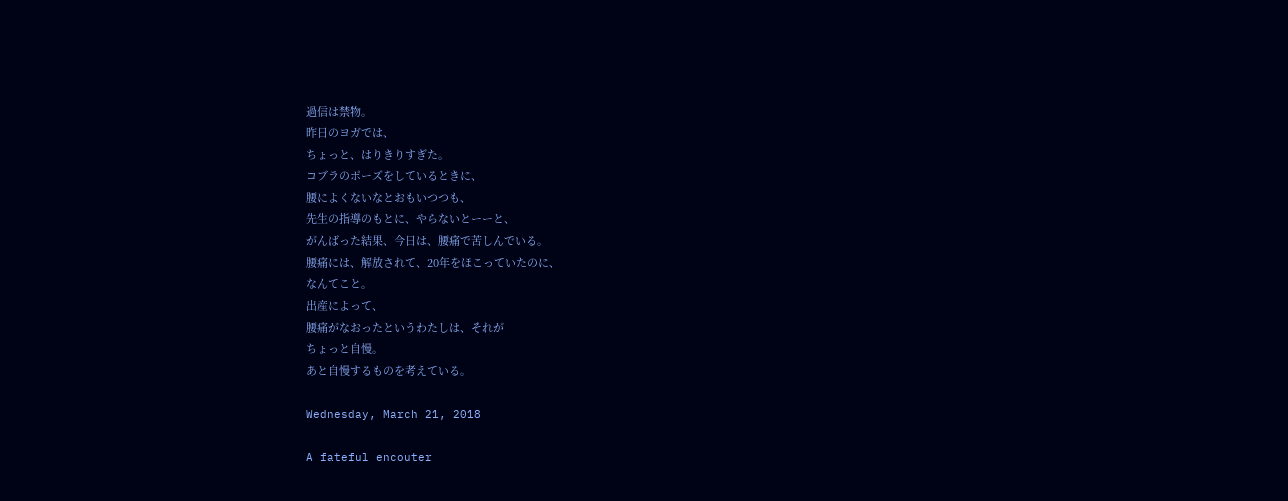過信は禁物。
昨日のヨガでは、
ちょっと、はりきりすぎた。
コブラのポーズをしているときに、
腰によくないなとおもいつつも、
先生の指導のもとに、やらないとーーと、
がんばった結果、今日は、腰痛で苦しんでいる。
腰痛には、解放されて、20年をほこっていたのに、
なんてこと。
出産によって、
腰痛がなおったというわたしは、それが
ちょっと自慢。
あと自慢するものを考えている。

Wednesday, March 21, 2018

A fateful encouter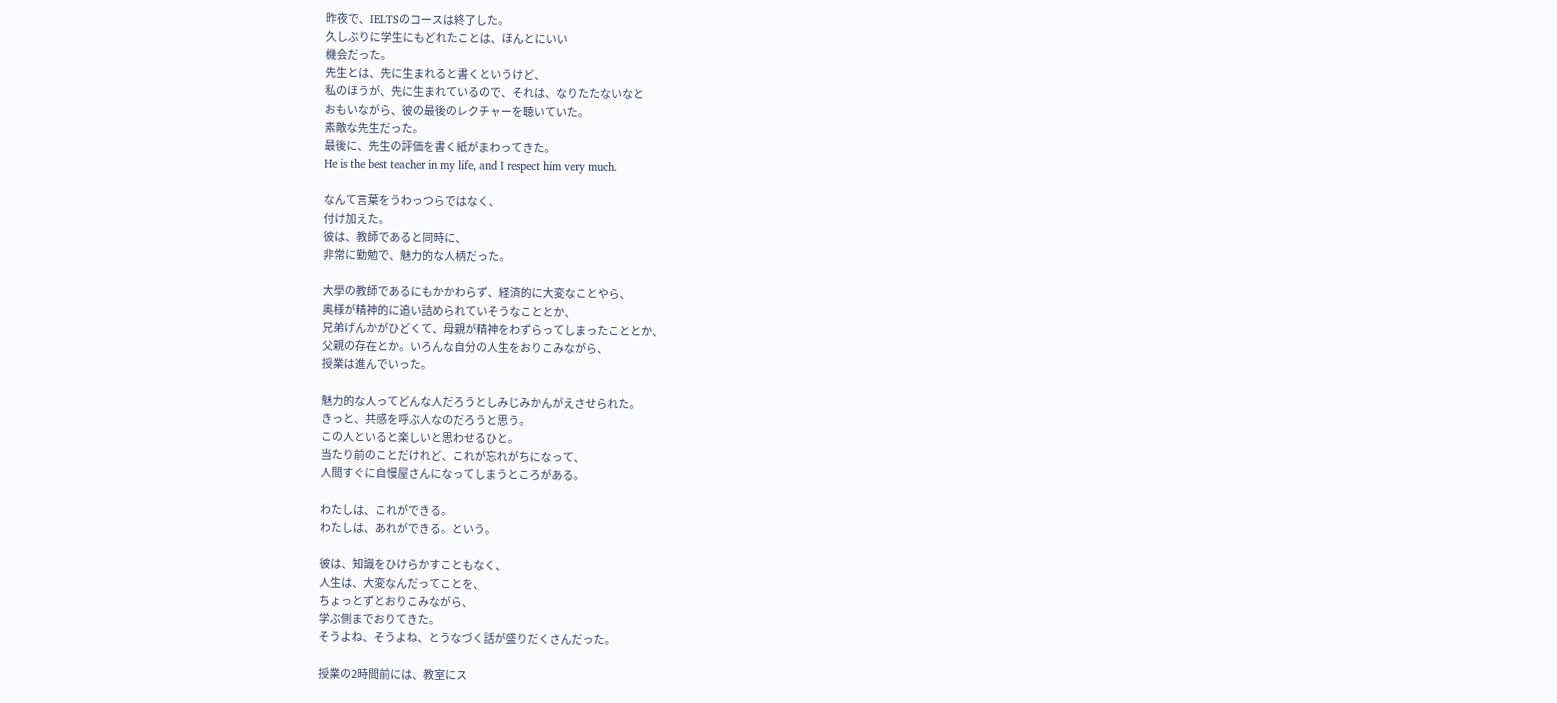昨夜で、IELTSのコースは終了した。
久しぶりに学生にもどれたことは、ほんとにいい
機会だった。
先生とは、先に生まれると書くというけど、
私のほうが、先に生まれているので、それは、なりたたないなと
おもいながら、彼の最後のレクチャーを聴いていた。
素敵な先生だった。
最後に、先生の評価を書く紙がまわってきた。
He is the best teacher in my life, and I respect him very much.

なんて言葉をうわっつらではなく、
付け加えた。
彼は、教師であると同時に、
非常に勤勉で、魅力的な人柄だった。

大學の教師であるにもかかわらず、経済的に大変なことやら、
奥様が精神的に追い詰められていそうなこととか、
兄弟げんかがひどくて、母親が精神をわずらってしまったこととか、
父親の存在とか。いろんな自分の人生をおりこみながら、
授業は進んでいった。

魅力的な人ってどんな人だろうとしみじみかんがえさせられた。
きっと、共感を呼ぶ人なのだろうと思う。
この人といると楽しいと思わせるひと。
当たり前のことだけれど、これが忘れがちになって、
人間すぐに自慢屋さんになってしまうところがある。

わたしは、これができる。
わたしは、あれができる。という。

彼は、知識をひけらかすこともなく、
人生は、大変なんだってことを、
ちょっとずとおりこみながら、
学ぶ側までおりてきた。
そうよね、そうよね、とうなづく話が盛りだくさんだった。

授業の2時間前には、教室にス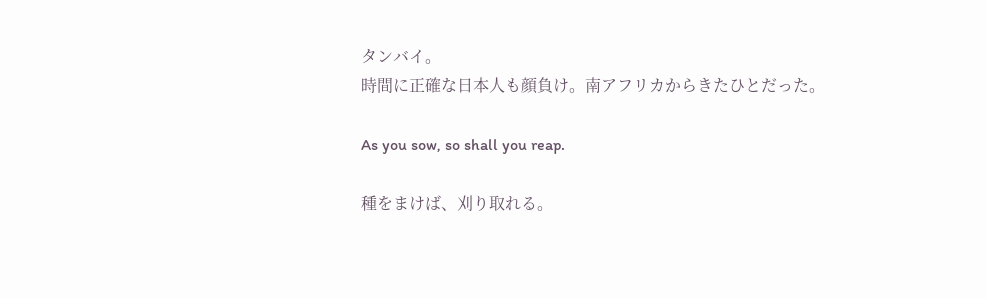タンバイ。
時間に正確な日本人も顔負け。南アフリカからきたひとだった。

As you sow, so shall you reap.

種をまけば、刈り取れる。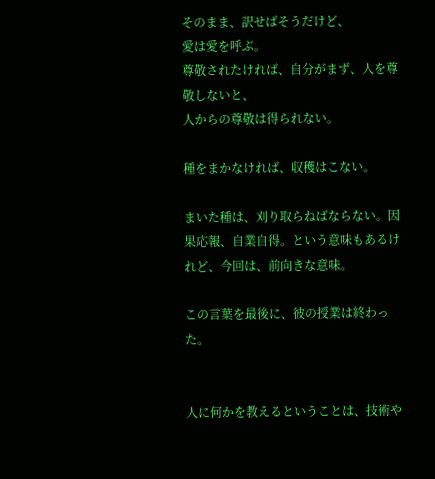そのまま、訳せばそうだけど、
愛は愛を呼ぶ。
尊敬されたければ、自分がまず、人を尊敬しないと、
人からの尊敬は得られない。

種をまかなければ、収穫はこない。

まいた種は、刈り取らねばならない。因果応報、自業自得。という意味もあるけれど、今回は、前向きな意味。

この言葉を最後に、彼の授業は終わった。


人に何かを教えるということは、技術や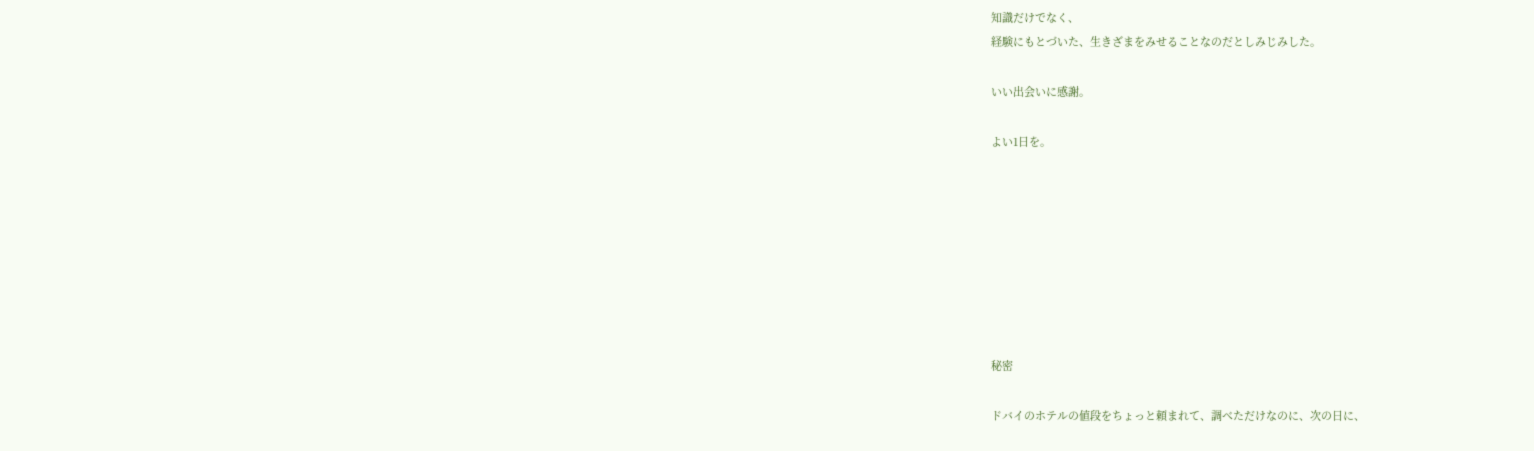知識だけでなく、
経験にもとづいた、生きざまをみせることなのだとしみじみした。

いい出会いに感謝。

よい1日を。








秘密

ドバイのホテルの値段をちょっと頼まれて、調べただけなのに、次の日に、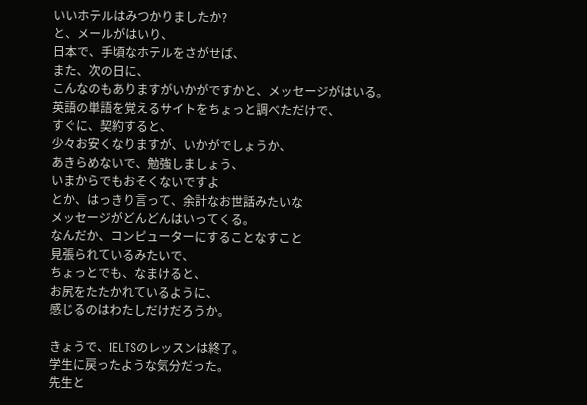いいホテルはみつかりましたか?
と、メールがはいり、
日本で、手頃なホテルをさがせば、
また、次の日に、
こんなのもありますがいかがですかと、メッセージがはいる。
英語の単語を覚えるサイトをちょっと調べただけで、
すぐに、契約すると、
少々お安くなりますが、いかがでしょうか、
あきらめないで、勉強しましょう、
いまからでもおそくないですよ
とか、はっきり言って、余計なお世話みたいな
メッセージがどんどんはいってくる。
なんだか、コンピューターにすることなすこと
見張られているみたいで、
ちょっとでも、なまけると、
お尻をたたかれているように、
感じるのはわたしだけだろうか。

きょうで、IELTSのレッスンは終了。
学生に戻ったような気分だった。
先生と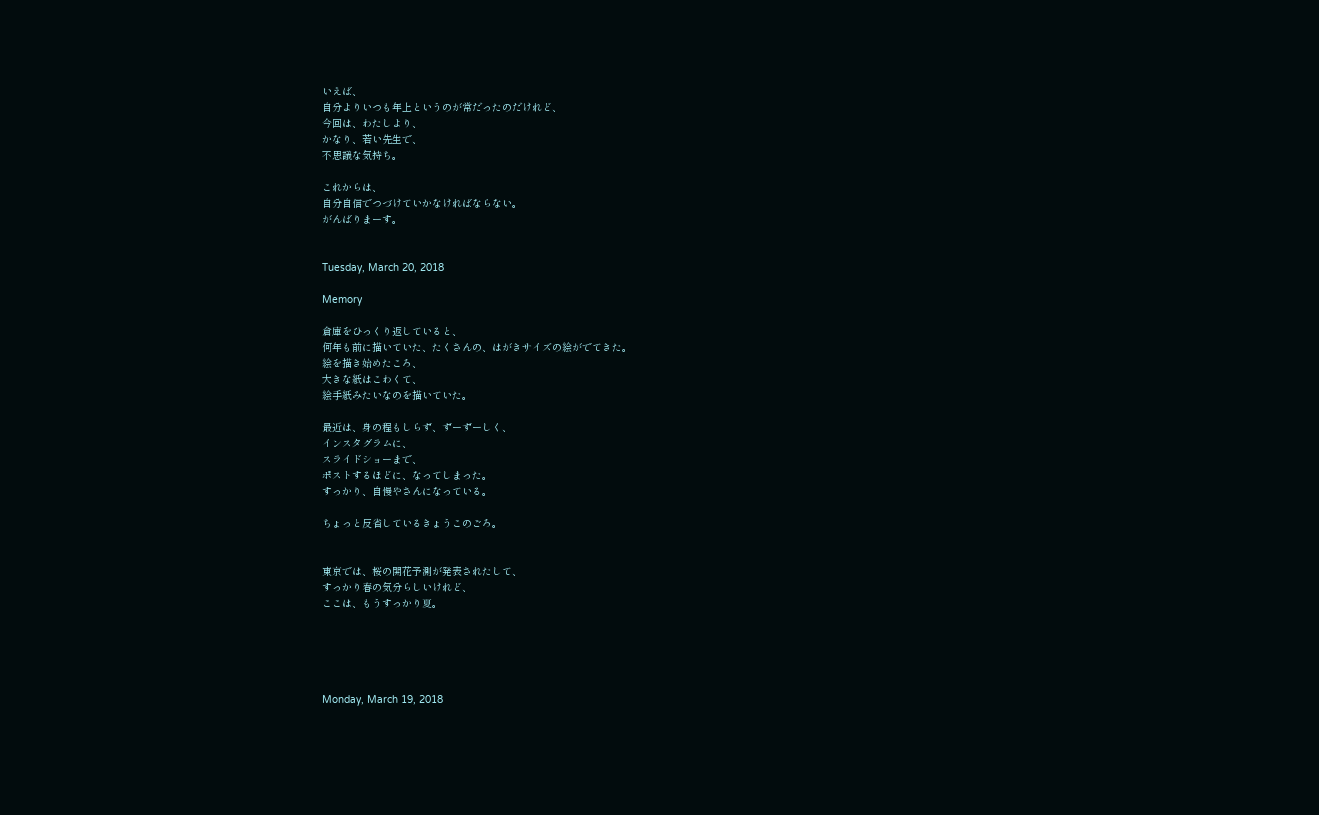いえば、
自分よりいつも年上というのが常だったのだけれど、
今回は、わたしより、
かなり、若い先生で、
不思議な気持ち。

これからは、
自分自信でつづけていかなければならない。
がんばりまーす。


Tuesday, March 20, 2018

Memory

倉庫をひっくり返していると、
何年も前に描いていた、たくさんの、はがきサイズの絵がでてきた。
絵を描き始めたころ、
大きな紙はこわくて、
絵手紙みたいなのを描いていた。

最近は、身の程もしらず、ずーずーしく、
インスタグラムに、
スライドショーまで、
ポストするほどに、なってしまった。
すっかり、自慢やさんになっている。

ちょっと反省しているきょうこのごろ。


東京では、桜の開花予測が発表されたして、
すっかり春の気分らしいけれど、
ここは、もうすっかり夏。





Monday, March 19, 2018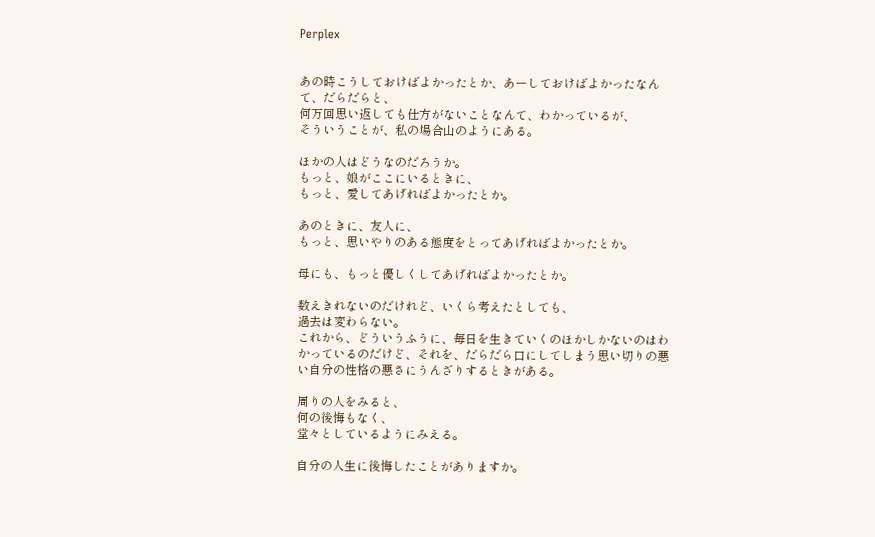Perplex


あの時こうしておけばよかったとか、あーしておけばよかったなんて、だらだらと、
何万回思い返しても仕方がないことなんて、わかっているが、
そういうことが、私の場合山のようにある。

ほかの人はどうなのだろうか。
もっと、娘がここにいるときに、
もっと、愛してあげればよかったとか。

あのときに、友人に、
もっと、思いやりのある態度をとってあげればよかったとか。

母にも、もっと優しくしてあげればよかったとか。

数えきれないのだけれど、いくら考えたとしても、
過去は変わらない。
これから、どういうふうに、毎日を生きていくのほかしかないのはわかっているのだけど、それを、だらだら口にしてしまう思い切りの悪い自分の性格の悪さにうんざりするときがある。

周りの人をみると、
何の後悔もなく、
堂々としているようにみえる。

自分の人生に後悔したことがありますか。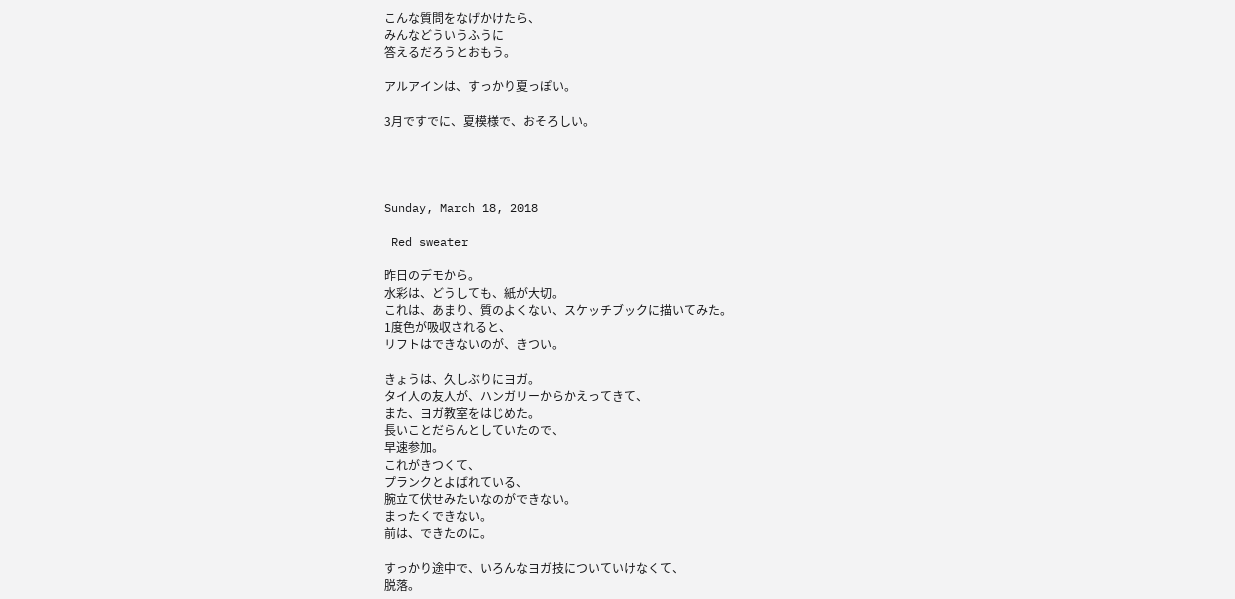こんな質問をなげかけたら、
みんなどういうふうに
答えるだろうとおもう。

アルアインは、すっかり夏っぽい。

3月ですでに、夏模様で、おそろしい。




Sunday, March 18, 2018

 Red sweater

昨日のデモから。
水彩は、どうしても、紙が大切。
これは、あまり、質のよくない、スケッチブックに描いてみた。
1度色が吸収されると、
リフトはできないのが、きつい。

きょうは、久しぶりにヨガ。
タイ人の友人が、ハンガリーからかえってきて、
また、ヨガ教室をはじめた。
長いことだらんとしていたので、
早速参加。
これがきつくて、
プランクとよばれている、
腕立て伏せみたいなのができない。
まったくできない。
前は、できたのに。

すっかり途中で、いろんなヨガ技についていけなくて、
脱落。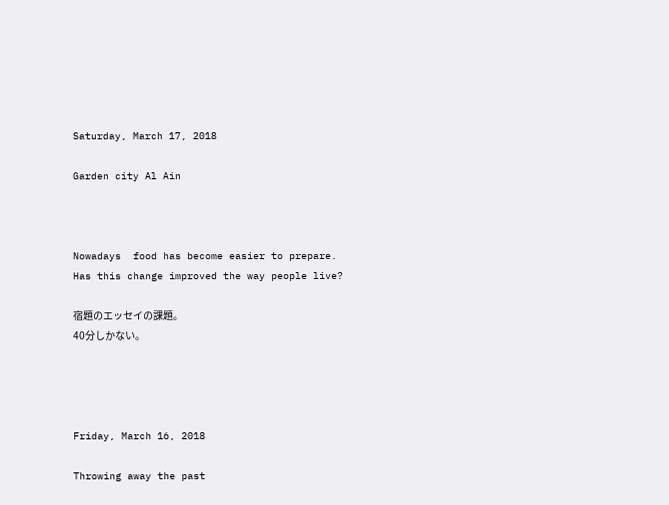Saturday, March 17, 2018

Garden city Al Ain



Nowadays  food has become easier to prepare.
Has this change improved the way people live?

宿題のエッセイの課題。
40分しかない。




Friday, March 16, 2018

Throwing away the past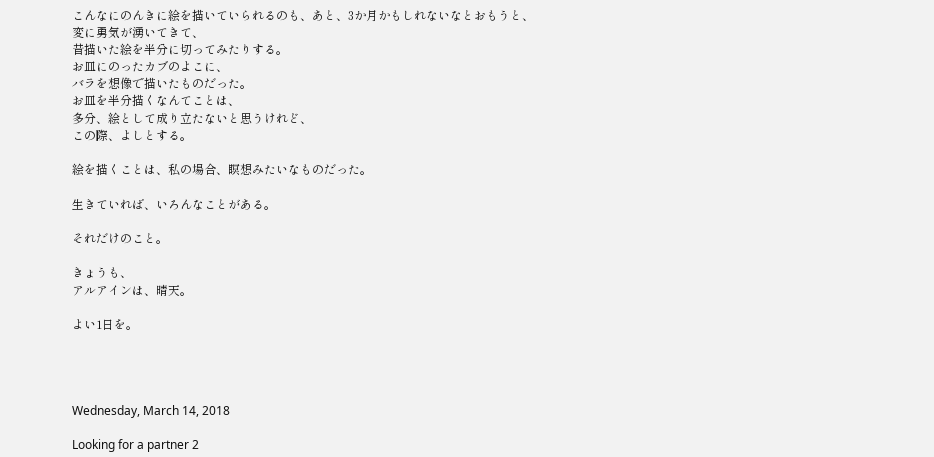こんなにのんきに絵を描いていられるのも、あと、3か月かもしれないなとおもうと、
変に勇気が湧いてきて、
昔描いた絵を半分に切ってみたりする。
お皿にのったカブのよこに、
バラを想像で描いたものだった。
お皿を半分描くなんてことは、
多分、絵として成り立たないと思うけれど、
この際、よしとする。

絵を描くことは、私の場合、瞑想みたいなものだった。

生きていれば、いろんなことがある。

それだけのこと。

きょうも、
アルアインは、晴天。

よい1日を。




Wednesday, March 14, 2018

Looking for a partner 2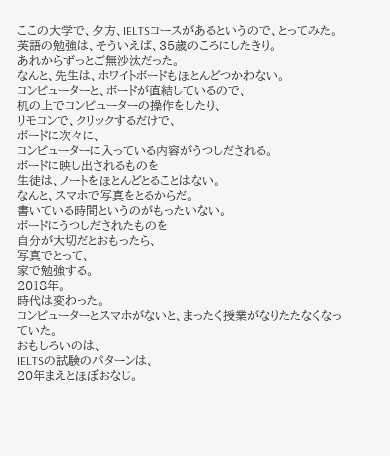ここの大学で、夕方、IELTSコースがあるというので、とってみた。
英語の勉強は、そういえば、35歳のころにしたきり。
あれからずっとご無沙汰だった。
なんと、先生は、ホワイトボードもほとんどつかわない。
コンピューターと、ボードが直結しているので、
机の上でコンピューターの操作をしたり、
リモコンで、クリックするだけで、
ボードに次々に、
コンピューターに入っている内容がうつしだされる。
ボードに映し出されるものを
生徒は、ノートをほとんどとることはない。
なんと、スマホで写真をとるからだ。
書いている時間というのがもったいない。
ボードにうつしだされたものを
自分が大切だとおもったら、
写真でとって、
家で勉強する。
2018年。
時代は変わった。
コンピューターとスマホがないと、まったく授業がなりたたなくなっていた。
おもしろいのは、
IELTSの試験のパターンは、
20年まえとほぼおなじ。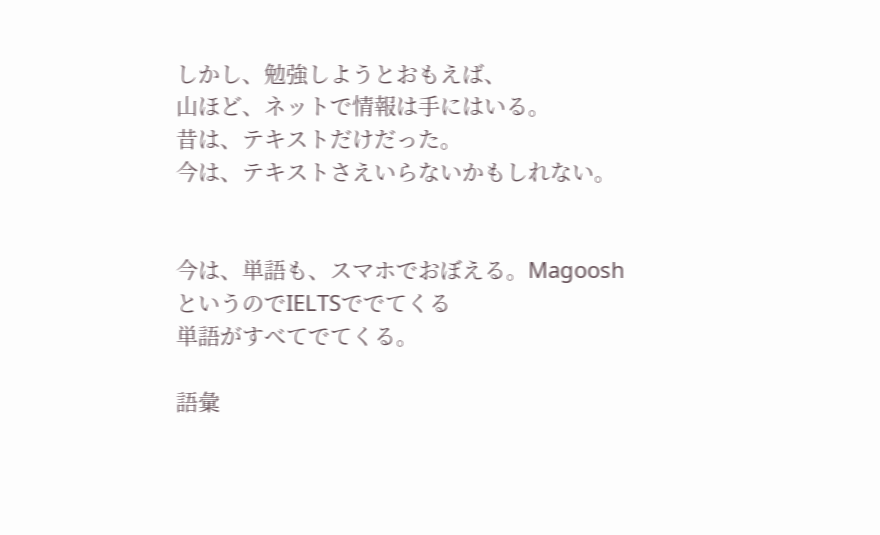しかし、勉強しようとおもえば、
山ほど、ネットで情報は手にはいる。
昔は、テキストだけだった。
今は、テキストさえいらないかもしれない。


今は、単語も、スマホでおぼえる。MagooshというのでIELTSででてくる
単語がすべてでてくる。

語彙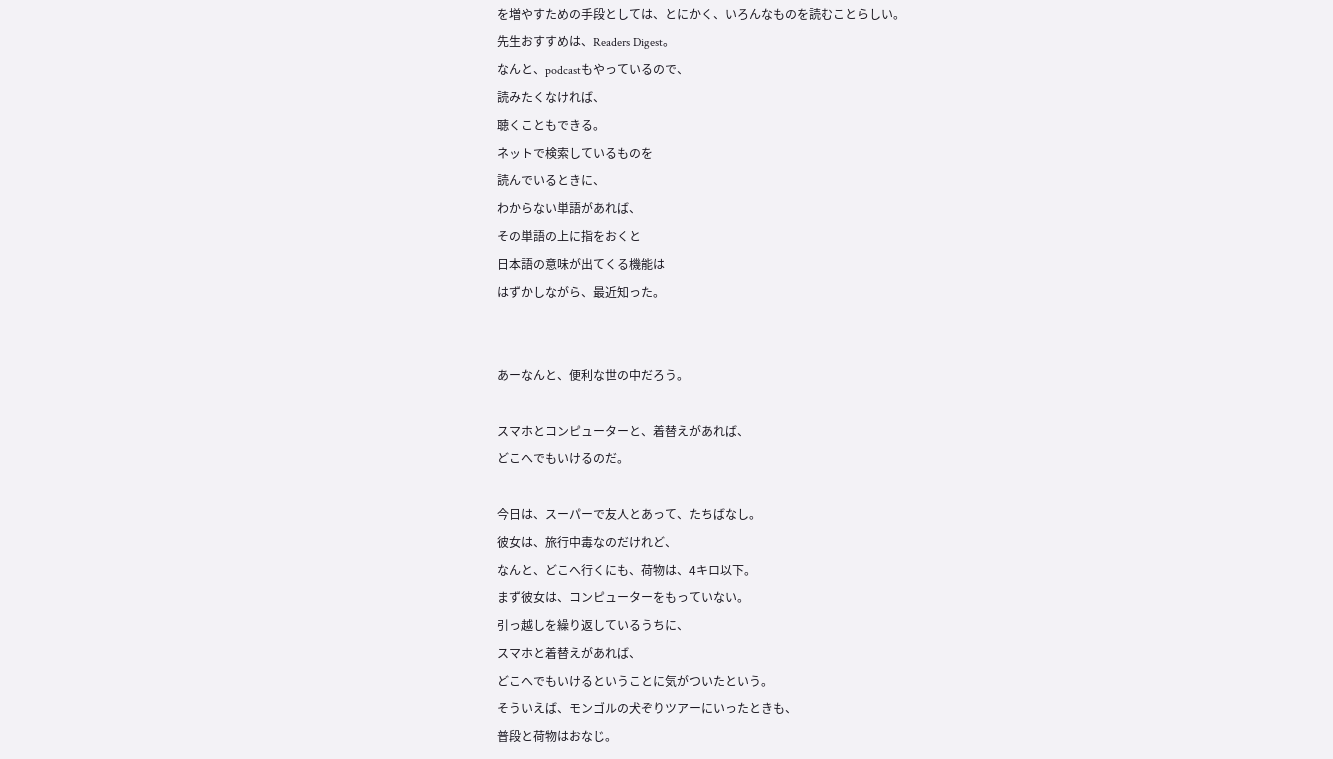を増やすための手段としては、とにかく、いろんなものを読むことらしい。
先生おすすめは、Readers Digest。
なんと、podcastもやっているので、
読みたくなければ、
聴くこともできる。
ネットで検索しているものを
読んでいるときに、
わからない単語があれば、
その単語の上に指をおくと
日本語の意味が出てくる機能は
はずかしながら、最近知った。


あーなんと、便利な世の中だろう。

スマホとコンピューターと、着替えがあれば、
どこへでもいけるのだ。

今日は、スーパーで友人とあって、たちばなし。
彼女は、旅行中毒なのだけれど、
なんと、どこへ行くにも、荷物は、4キロ以下。
まず彼女は、コンピューターをもっていない。
引っ越しを繰り返しているうちに、
スマホと着替えがあれば、
どこへでもいけるということに気がついたという。
そういえば、モンゴルの犬ぞりツアーにいったときも、
普段と荷物はおなじ。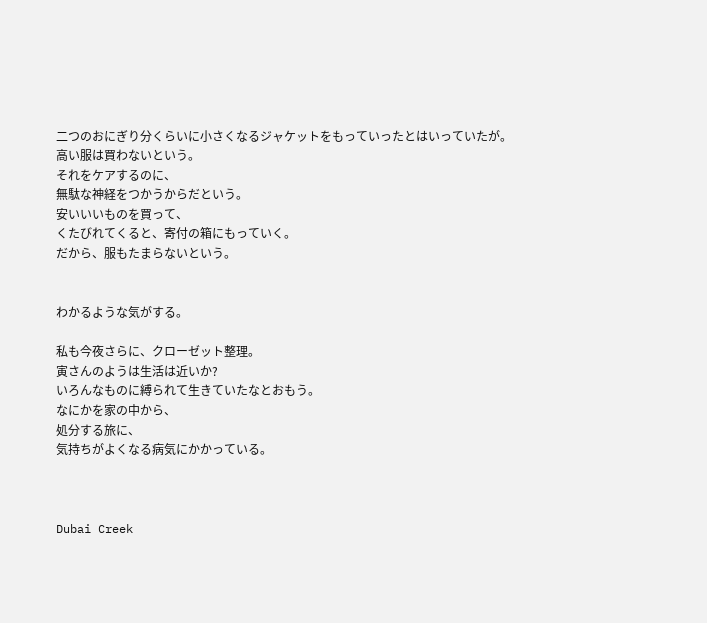二つのおにぎり分くらいに小さくなるジャケットをもっていったとはいっていたが。
高い服は買わないという。
それをケアするのに、
無駄な神経をつかうからだという。
安いいいものを買って、
くたびれてくると、寄付の箱にもっていく。
だから、服もたまらないという。


わかるような気がする。

私も今夜さらに、クローゼット整理。
寅さんのようは生活は近いか?
いろんなものに縛られて生きていたなとおもう。
なにかを家の中から、
処分する旅に、
気持ちがよくなる病気にかかっている。



Dubai Creek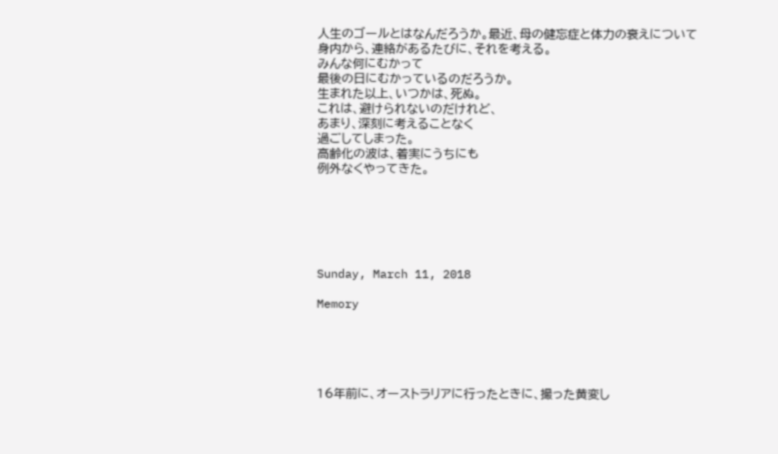人生のゴールとはなんだろうか。最近、母の健忘症と体力の衰えについて
身内から、連絡があるたびに、それを考える。
みんな何にむかって
最後の日にむかっているのだろうか。
生まれた以上、いつかは、死ぬ。
これは、避けられないのだけれど、
あまり、深刻に考えることなく
過ごしてしまった。
高齢化の波は、着実にうちにも
例外なくやってきた。






Sunday, March 11, 2018

Memory





16年前に、オーストラリアに行ったときに、撮った黄変し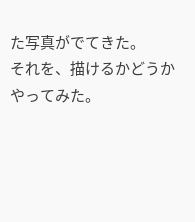た写真がでてきた。
それを、描けるかどうかやってみた。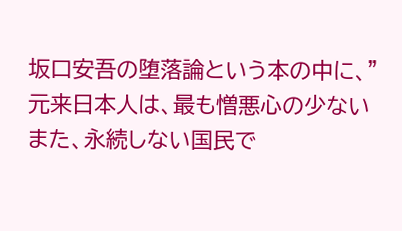坂口安吾の堕落論という本の中に、”元来日本人は、最も憎悪心の少ないまた、永続しない国民で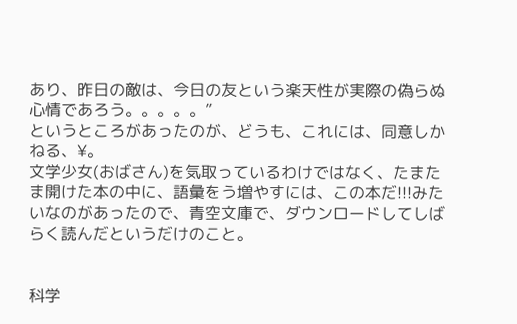あり、昨日の敵は、今日の友という楽天性が実際の偽らぬ心情であろう。。。。。”
というところがあったのが、どうも、これには、同意しかねる、¥。
文学少女(おばさん)を気取っているわけではなく、たまたま開けた本の中に、語彙をう増やすには、この本だ!!!みたいなのがあったので、青空文庫で、ダウンロードしてしばらく読んだというだけのこと。


科学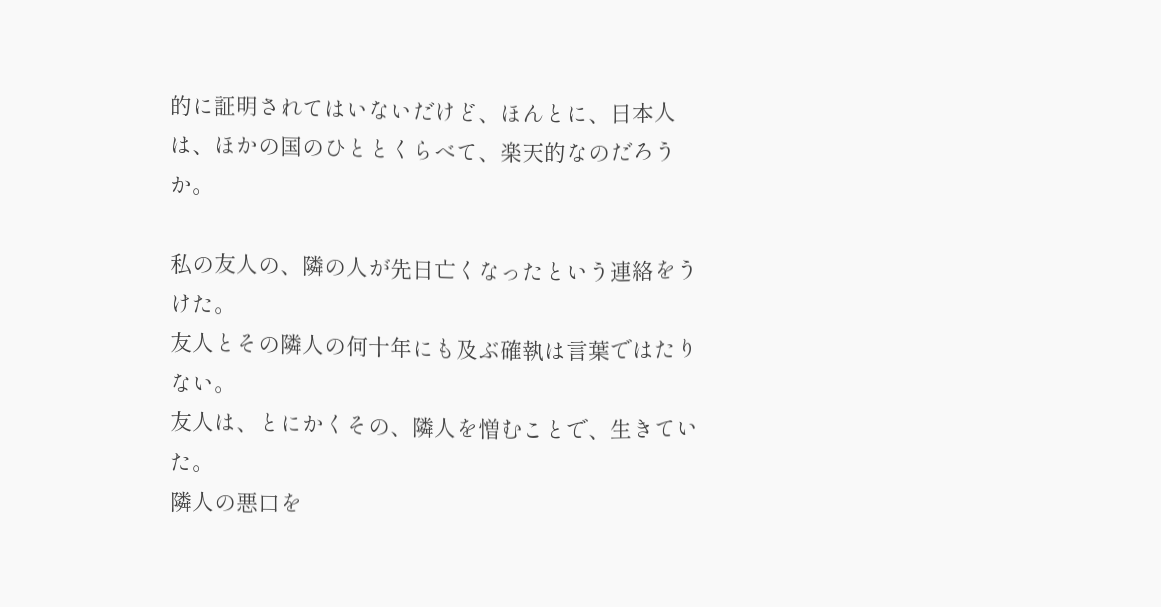的に証明されてはいないだけど、ほんとに、日本人は、ほかの国のひととくらべて、楽天的なのだろうか。

私の友人の、隣の人が先日亡くなったという連絡をうけた。
友人とその隣人の何十年にも及ぶ確執は言葉ではたりない。
友人は、とにかくその、隣人を憎むことで、生きていた。
隣人の悪口を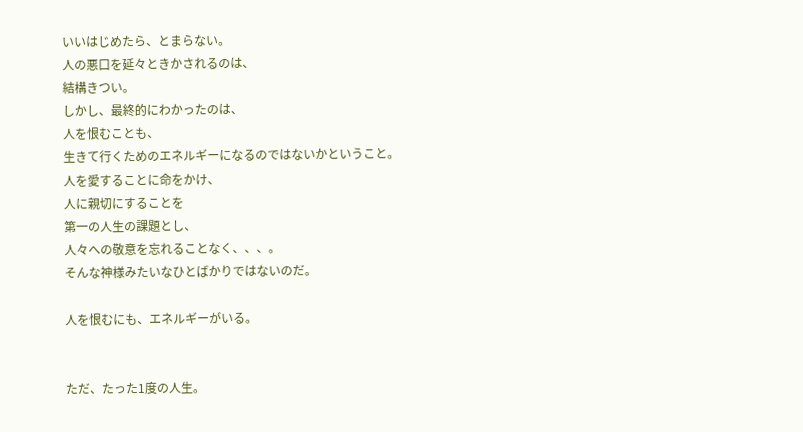いいはじめたら、とまらない。
人の悪口を延々ときかされるのは、
結構きつい。
しかし、最終的にわかったのは、
人を恨むことも、
生きて行くためのエネルギーになるのではないかということ。
人を愛することに命をかけ、
人に親切にすることを
第一の人生の課題とし、
人々への敬意を忘れることなく、、、。
そんな神様みたいなひとばかりではないのだ。

人を恨むにも、エネルギーがいる。


ただ、たった1度の人生。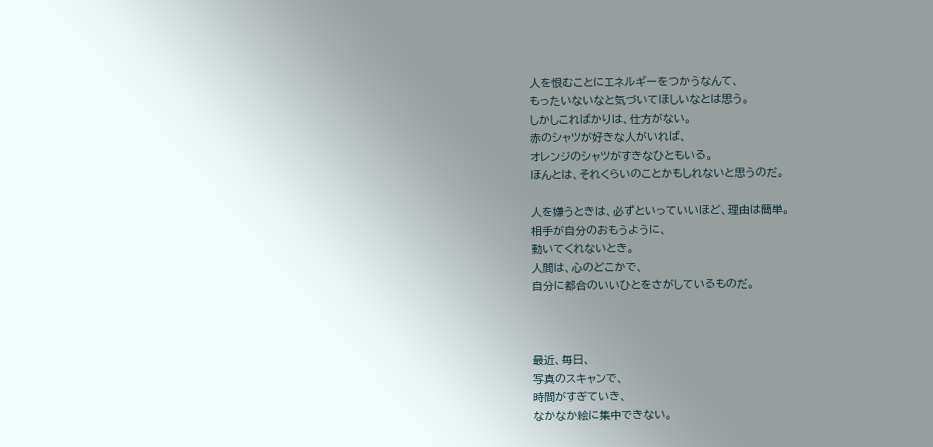人を恨むことにエネルギーをつかうなんて、
もったいないなと気づいてほしいなとは思う。
しかしこればかりは、仕方がない。
赤のシャツが好きな人がいれば、
オレンジのシャツがすきなひともいる。
ほんとは、それくらいのことかもしれないと思うのだ。

人を嫌うときは、必ずといっていいほど、理由は簡単。
相手が自分のおもうように、
動いてくれないとき。
人間は、心のどこかで、
自分に都合のいいひとをさがしているものだ。



最近、毎日、
写真のスキャンで、
時間がすぎていき、
なかなか絵に集中できない。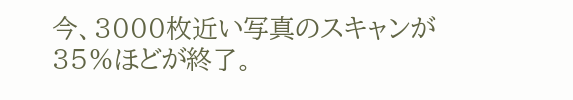今、3000枚近い写真のスキャンが
35%ほどが終了。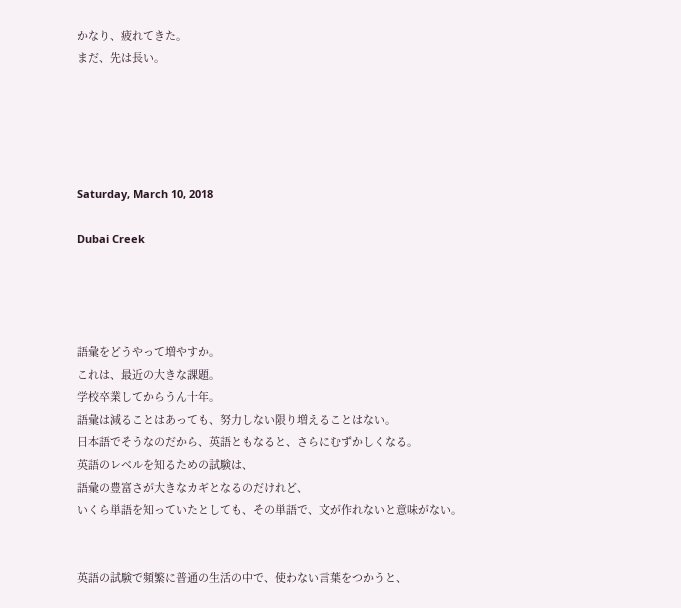かなり、疲れてきた。
まだ、先は長い。





Saturday, March 10, 2018

Dubai Creek




語彙をどうやって増やすか。
これは、最近の大きな課題。
学校卒業してからうん十年。
語彙は減ることはあっても、努力しない限り増えることはない。
日本語でそうなのだから、英語ともなると、さらにむずかしくなる。
英語のレベルを知るための試験は、
語彙の豊富さが大きなカギとなるのだけれど、
いくら単語を知っていたとしても、その単語で、文が作れないと意味がない。


英語の試験で頻繁に普通の生活の中で、使わない言葉をつかうと、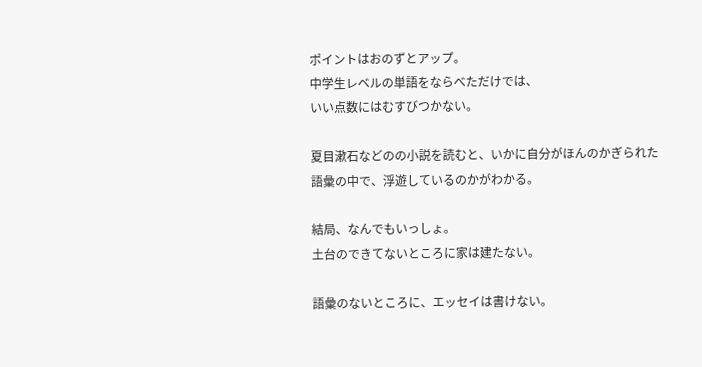ポイントはおのずとアップ。
中学生レベルの単語をならべただけでは、
いい点数にはむすびつかない。

夏目漱石などのの小説を読むと、いかに自分がほんのかぎられた
語彙の中で、浮遊しているのかがわかる。

結局、なんでもいっしょ。
土台のできてないところに家は建たない。

語彙のないところに、エッセイは書けない。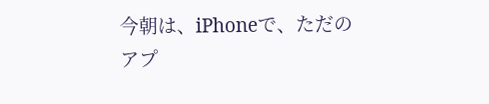今朝は、iPhoneで、ただのアプ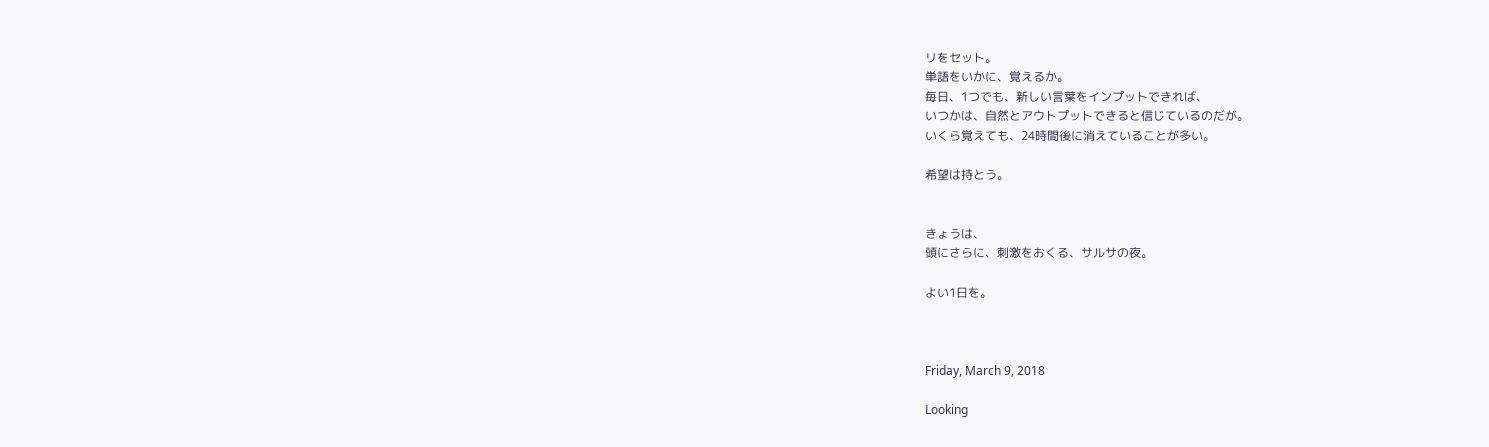リをセット。
単語をいかに、覚えるか。
毎日、1つでも、新しい言葉をインプットできれば、
いつかは、自然とアウトプットできると信じているのだが。
いくら覚えても、24時間後に消えていることが多い。

希望は持とう。


きょうは、
頭にさらに、刺激をおくる、サルサの夜。

よい1日を。



Friday, March 9, 2018

Looking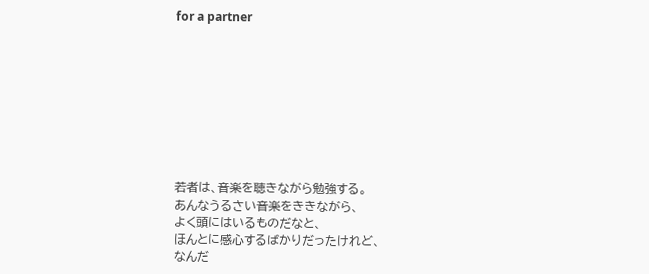for a partner









若者は、音楽を聴きながら勉強する。
あんなうるさい音楽をききながら、
よく頭にはいるものだなと、
ほんとに感心するばかりだったけれど、
なんだ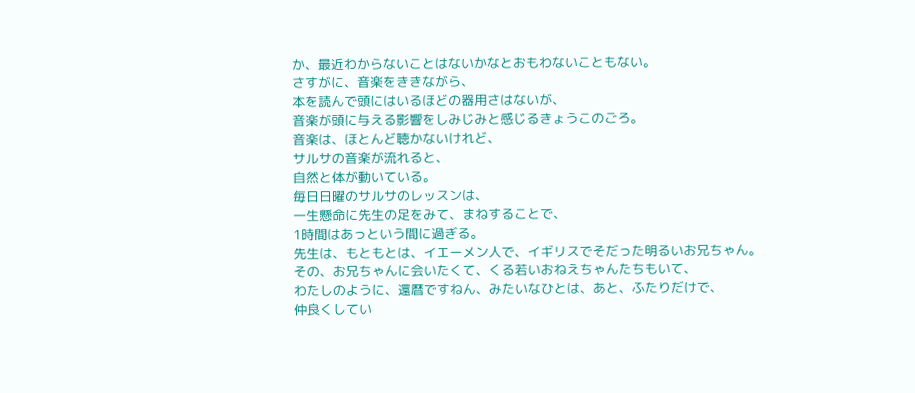か、最近わからないことはないかなとおもわないこともない。
さすがに、音楽をききながら、
本を読んで頭にはいるほどの器用さはないが、
音楽が頭に与える影響をしみじみと感じるきょうこのごろ。
音楽は、ほとんど聴かないけれど、
サルサの音楽が流れると、
自然と体が動いている。
毎日日曜のサルサのレッスンは、
一生懸命に先生の足をみて、まねすることで、
1時間はあっという間に過ぎる。
先生は、もともとは、イエーメン人で、イギリスでそだった明るいお兄ちゃん。
その、お兄ちゃんに会いたくて、くる若いおねえちゃんたちもいて、
わたしのように、還暦ですねん、みたいなひとは、あと、ふたりだけで、
仲良くしてい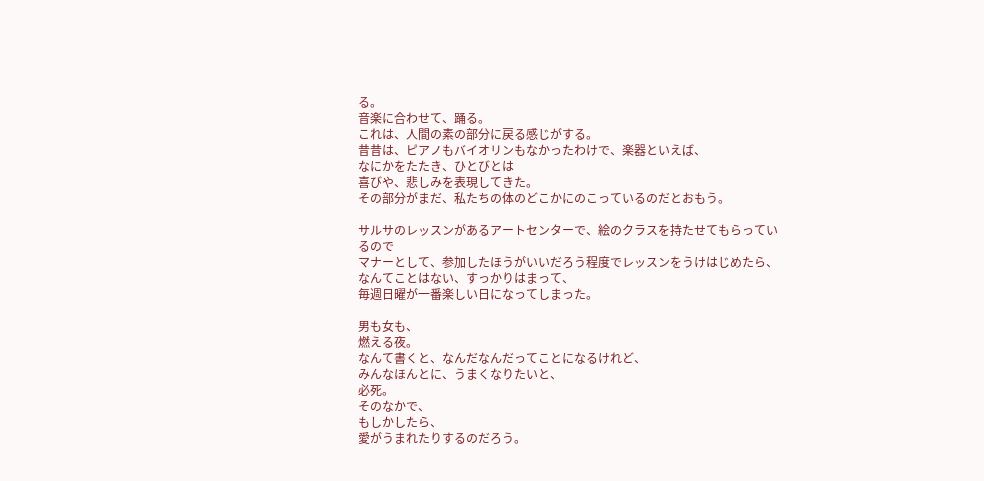る。
音楽に合わせて、踊る。
これは、人間の素の部分に戻る感じがする。
昔昔は、ピアノもバイオリンもなかったわけで、楽器といえば、
なにかをたたき、ひとびとは
喜びや、悲しみを表現してきた。
その部分がまだ、私たちの体のどこかにのこっているのだとおもう。

サルサのレッスンがあるアートセンターで、絵のクラスを持たせてもらっているので
マナーとして、参加したほうがいいだろう程度でレッスンをうけはじめたら、
なんてことはない、すっかりはまって、
毎週日曜が一番楽しい日になってしまった。

男も女も、
燃える夜。
なんて書くと、なんだなんだってことになるけれど、
みんなほんとに、うまくなりたいと、
必死。
そのなかで、
もしかしたら、
愛がうまれたりするのだろう。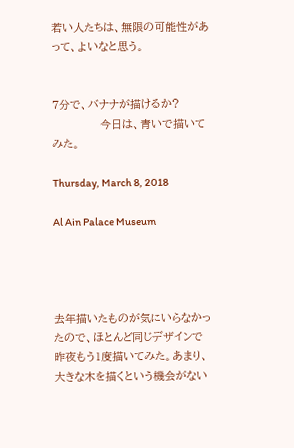若い人たちは、無限の可能性があって、よいなと思う。


7分で、バナナが描けるか?
            今日は、青いで描いてみた。

Thursday, March 8, 2018

Al Ain Palace Museum




去年描いたものが気にいらなかったので、ほとんど同じデザインで
昨夜もう1度描いてみた。あまり、大きな木を描くという機会がない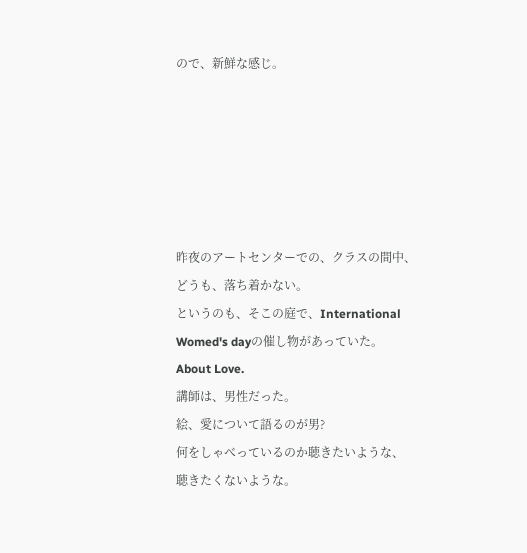ので、新鮮な感じ。






昨夜のアートセンターでの、クラスの間中、
どうも、落ち着かない。
というのも、そこの庭で、International Womed's dayの催し物があっていた。
About Love.
講師は、男性だった。
絵、愛について語るのが男?
何をしゃべっているのか聴きたいような、
聴きたくないような。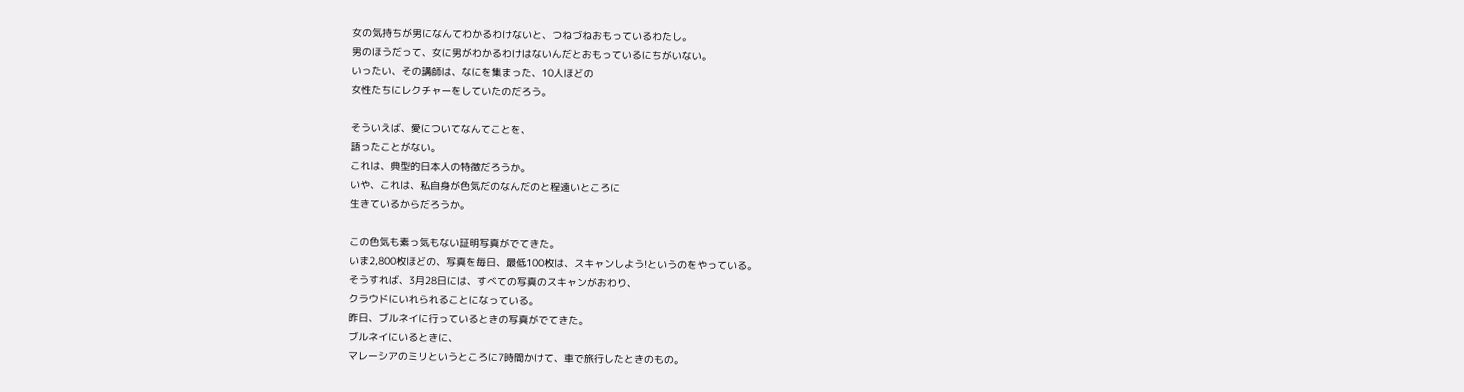女の気持ちが男になんてわかるわけないと、つねづねおもっているわたし。
男のほうだって、女に男がわかるわけはないんだとおもっているにちがいない。
いったい、その講師は、なにを集まった、10人ほどの
女性たちにレクチャーをしていたのだろう。

そういえば、愛についてなんてことを、
語ったことがない。
これは、典型的日本人の特徴だろうか。
いや、これは、私自身が色気だのなんだのと程遠いところに
生きているからだろうか。

この色気も素っ気もない証明写真がでてきた。
いま2,800枚ほどの、写真を毎日、最低100枚は、スキャンしよう!というのをやっている。
そうすれば、3月28日には、すべての写真のスキャンがおわり、
クラウドにいれられることになっている。
昨日、ブルネイに行っているときの写真がでてきた。
ブルネイにいるときに、
マレーシアのミリというところに7時間かけて、車で旅行したときのもの。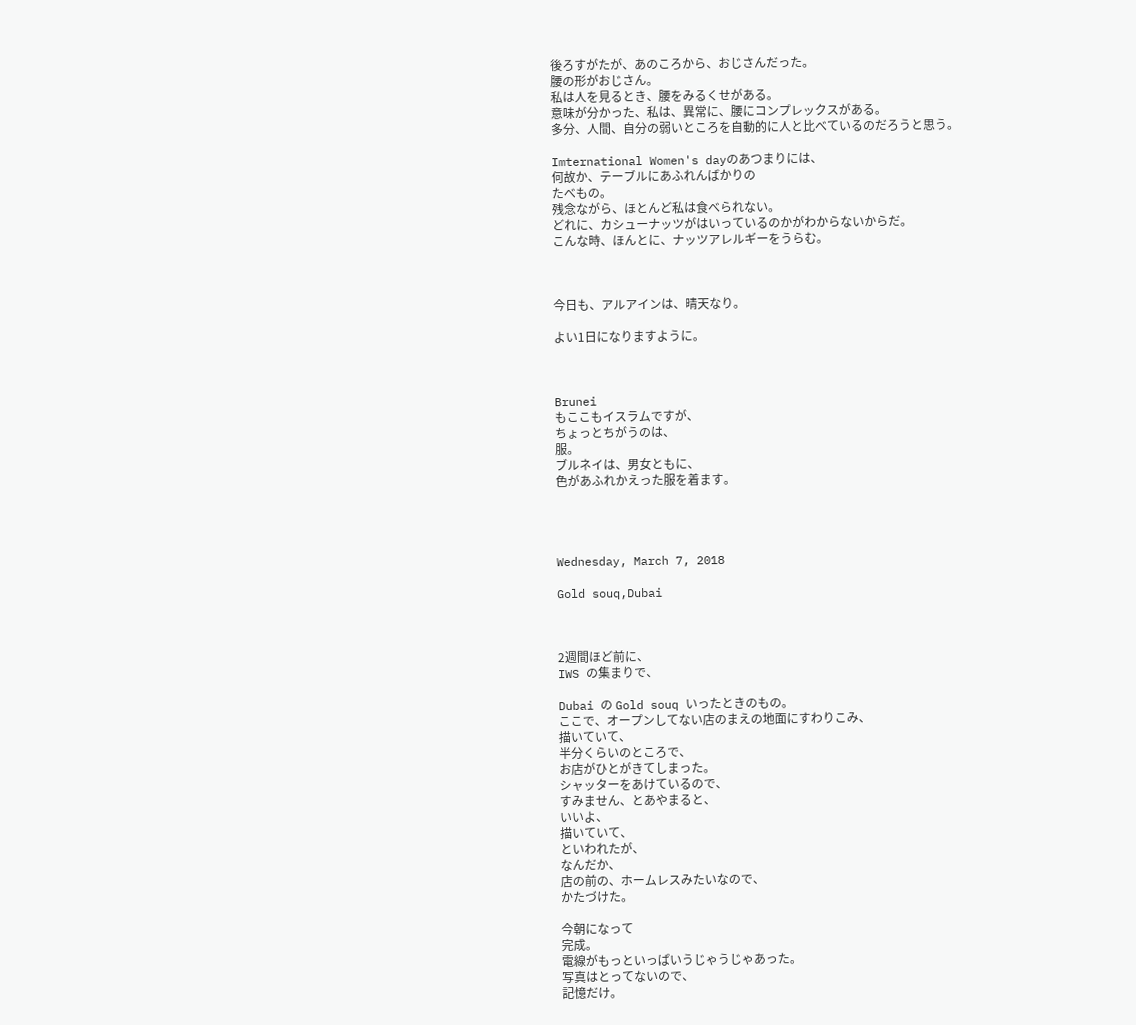後ろすがたが、あのころから、おじさんだった。
腰の形がおじさん。
私は人を見るとき、腰をみるくせがある。
意味が分かった、私は、異常に、腰にコンプレックスがある。
多分、人間、自分の弱いところを自動的に人と比べているのだろうと思う。

Imternational Women's dayのあつまりには、
何故か、テーブルにあふれんばかりの
たべもの。
残念ながら、ほとんど私は食べられない。
どれに、カシューナッツがはいっているのかがわからないからだ。
こんな時、ほんとに、ナッツアレルギーをうらむ。



今日も、アルアインは、晴天なり。

よい1日になりますように。



Brunei
もここもイスラムですが、
ちょっとちがうのは、
服。
ブルネイは、男女ともに、
色があふれかえった服を着ます。




Wednesday, March 7, 2018

Gold souq,Dubai



2週間ほど前に、
IWS の集まりで、

Dubai の Gold souq いったときのもの。
ここで、オープンしてない店のまえの地面にすわりこみ、
描いていて、
半分くらいのところで、
お店がひとがきてしまった。
シャッターをあけているので、
すみません、とあやまると、
いいよ、
描いていて、
といわれたが、
なんだか、
店の前の、ホームレスみたいなので、
かたづけた。

今朝になって
完成。
電線がもっといっぱいうじゃうじゃあった。
写真はとってないので、
記憶だけ。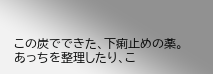この炭でできた、下痢止めの薬。
あっちを整理したり、こ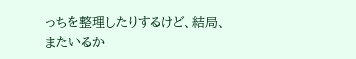っちを整理したりするけど、結局、
またいるか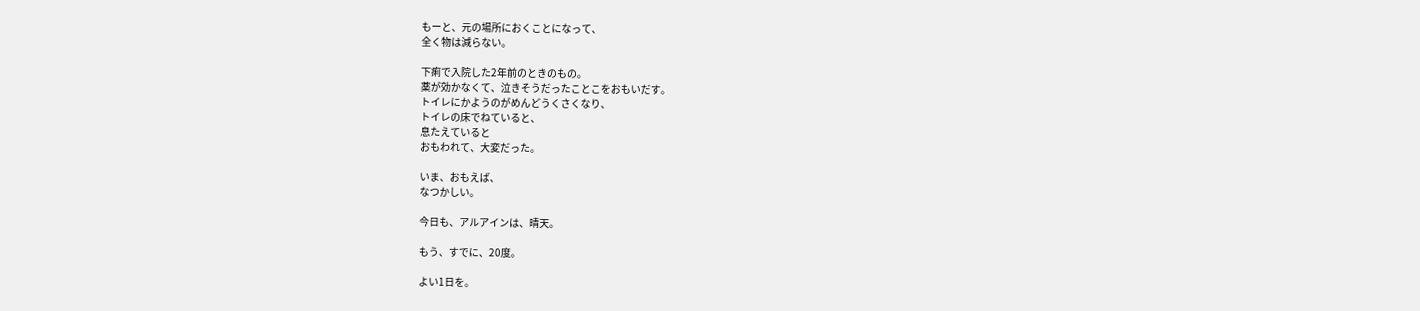もーと、元の場所におくことになって、
全く物は減らない。

下痢で入院した2年前のときのもの。
薬が効かなくて、泣きそうだったことこをおもいだす。
トイレにかようのがめんどうくさくなり、
トイレの床でねていると、
息たえていると
おもわれて、大変だった。

いま、おもえば、
なつかしい。

今日も、アルアインは、晴天。

もう、すでに、20度。

よい1日を。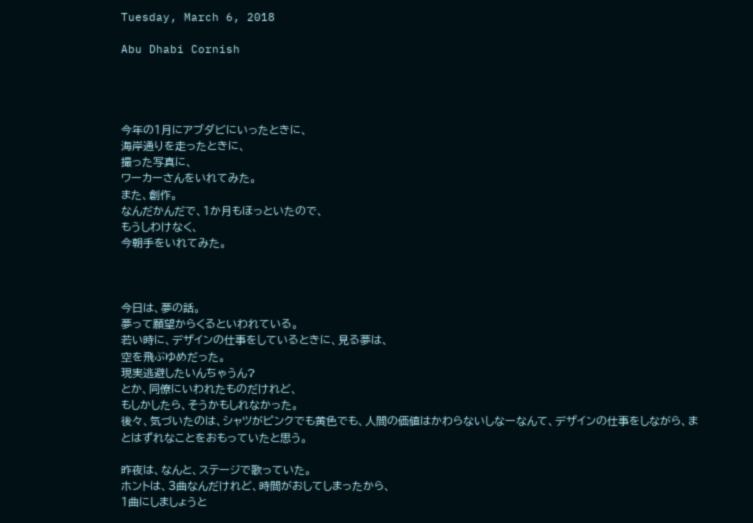Tuesday, March 6, 2018

Abu Dhabi Cornish




今年の1月にアブダビにいったときに、
海岸通りを走ったときに、
撮った写真に、
ワーカーさんをいれてみた。
また、創作。
なんだかんだで、1か月もほっといたので、
もうしわけなく、
今朝手をいれてみた。



今日は、夢の話。
夢って願望からくるといわれている。
若い時に、デザインの仕事をしているときに、見る夢は、
空を飛ぶゆめだった。
現実逃避したいんちゃうん?
とか、同僚にいわれたものだけれど、
もしかしたら、そうかもしれなかった。
後々、気づいたのは、シャツがピンクでも黄色でも、人間の価値はかわらないしなーなんて、デザインの仕事をしながら、まとはずれなことをおもっていたと思う。

昨夜は、なんと、ステージで歌っていた。
ホントは、3曲なんだけれど、時間がおしてしまったから、
1曲にしましょうと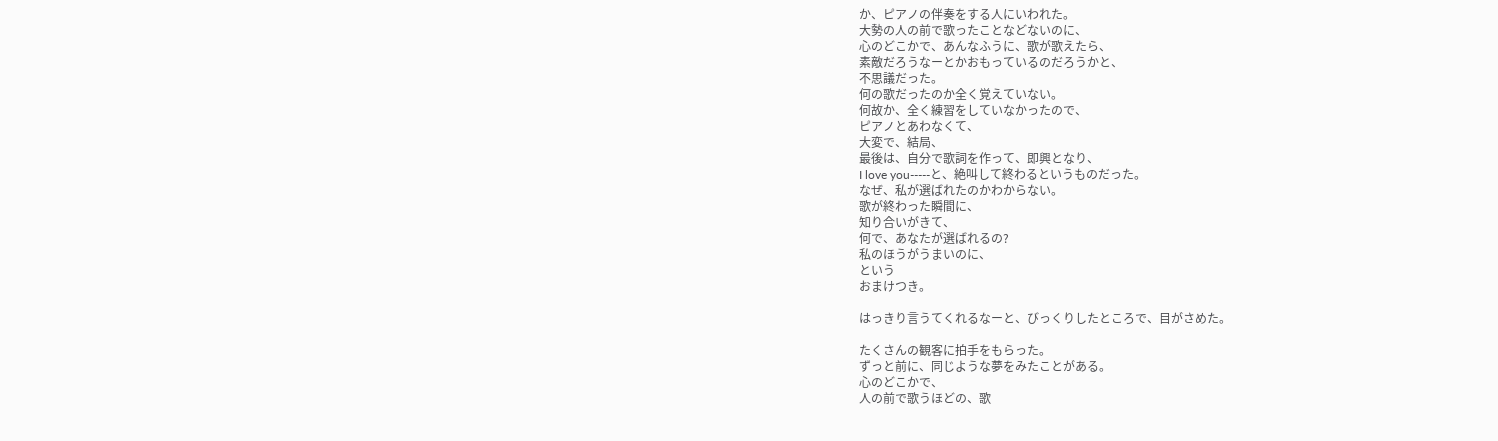か、ピアノの伴奏をする人にいわれた。
大勢の人の前で歌ったことなどないのに、
心のどこかで、あんなふうに、歌が歌えたら、
素敵だろうなーとかおもっているのだろうかと、
不思議だった。
何の歌だったのか全く覚えていない。
何故か、全く練習をしていなかったので、
ピアノとあわなくて、
大変で、結局、
最後は、自分で歌詞を作って、即興となり、
I love you-----と、絶叫して終わるというものだった。
なぜ、私が選ばれたのかわからない。
歌が終わった瞬間に、
知り合いがきて、
何で、あなたが選ばれるの?
私のほうがうまいのに、
という
おまけつき。

はっきり言うてくれるなーと、びっくりしたところで、目がさめた。

たくさんの観客に拍手をもらった。
ずっと前に、同じような夢をみたことがある。
心のどこかで、
人の前で歌うほどの、歌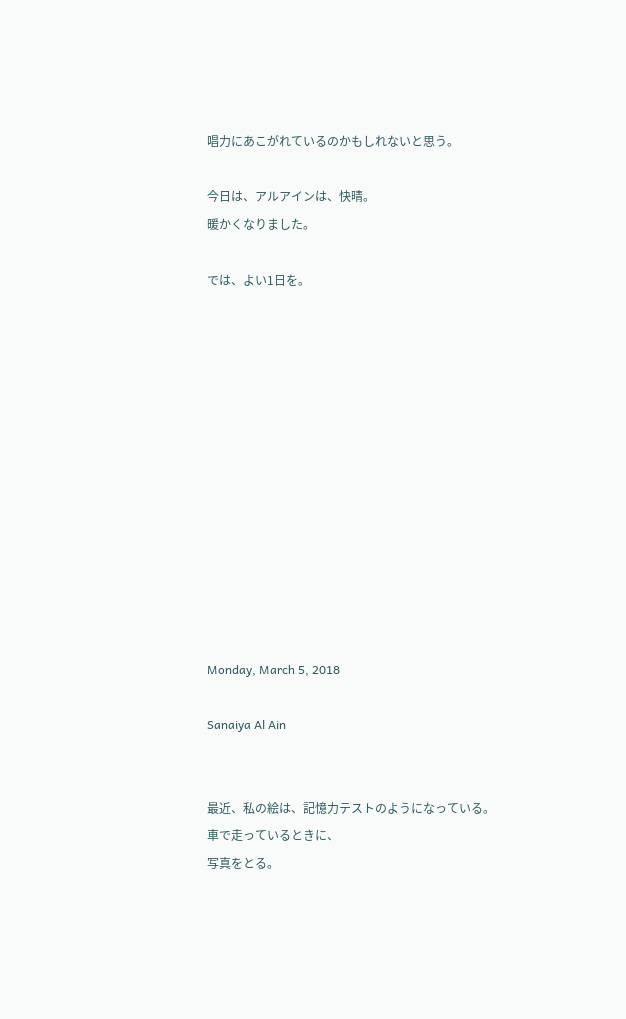唱力にあこがれているのかもしれないと思う。

今日は、アルアインは、快晴。
暖かくなりました。

では、よい1日を。













Monday, March 5, 2018

Sanaiya Al Ain


最近、私の絵は、記憶力テストのようになっている。
車で走っているときに、
写真をとる。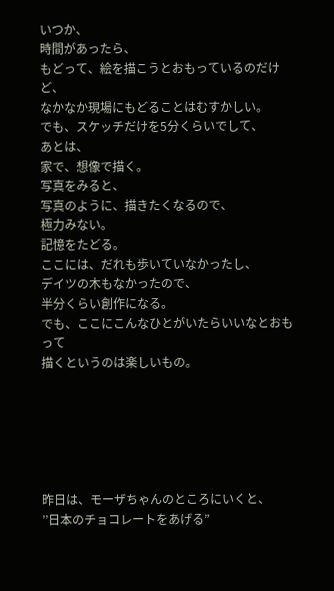いつか、
時間があったら、
もどって、絵を描こうとおもっているのだけど、
なかなか現場にもどることはむすかしい。
でも、スケッチだけを5分くらいでして、
あとは、
家で、想像で描く。
写真をみると、
写真のように、描きたくなるので、
極力みない。
記憶をたどる。
ここには、だれも歩いていなかったし、
デイツの木もなかったので、
半分くらい創作になる。
でも、ここにこんなひとがいたらいいなとおもって
描くというのは楽しいもの。






昨日は、モーザちゃんのところにいくと、
’’日本のチョコレートをあげる”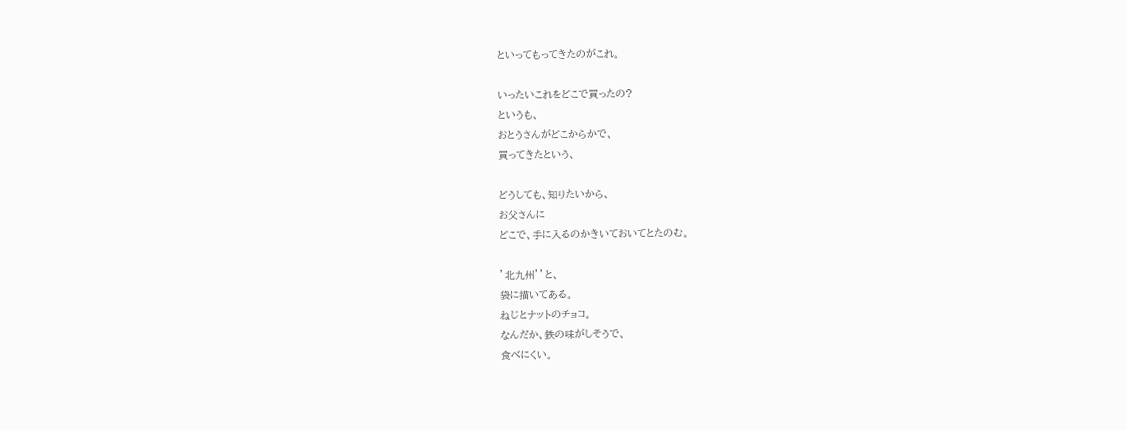といってもってきたのがこれ。

いったいこれをどこで買ったの?
というも、
おとうさんがどこからかで、
買ってきたという、

どうしても、知りたいから、
お父さんに
どこで、手に入るのかきいておいてとたのむ。

’北九州’’と、
袋に描いてある。
ねじとナットのチョコ。
なんだか、鉄の味がしそうで、
食べにくい。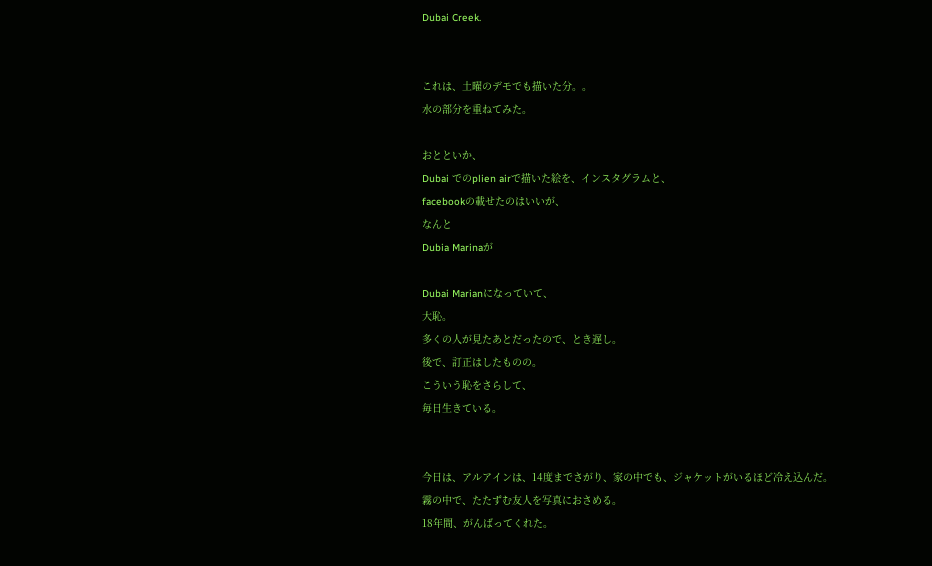Dubai Creek.


これは、土曜のデモでも描いた分。。
水の部分を重ねてみた。

おとといか、
Dubai でのplien airで描いた絵を、インスタグラムと、
facebookの載せたのはいいが、
なんと
Dubia Marinaが

Dubai Marianになっていて、
大恥。
多くの人が見たあとだったので、とき遅し。
後で、訂正はしたものの。
こういう恥をさらして、
毎日生きている。


今日は、アルアインは、14度までさがり、家の中でも、ジャケットがいるほど冷え込んだ。
霧の中で、たたずむ友人を写真におさめる。
18年間、がんばってくれた。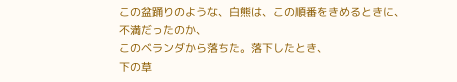この盆踊りのような、白熊は、この順番をきめるときに、
不満だったのか、
このベランダから落ちた。落下したとき、
下の草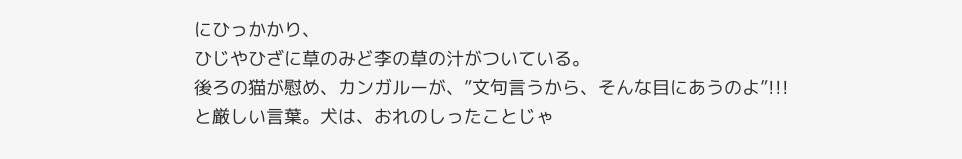にひっかかり、
ひじやひざに草のみど李の草の汁がついている。
後ろの猫が慰め、カンガルーが、”文句言うから、そんな目にあうのよ”!!!
と厳しい言葉。犬は、おれのしったことじゃ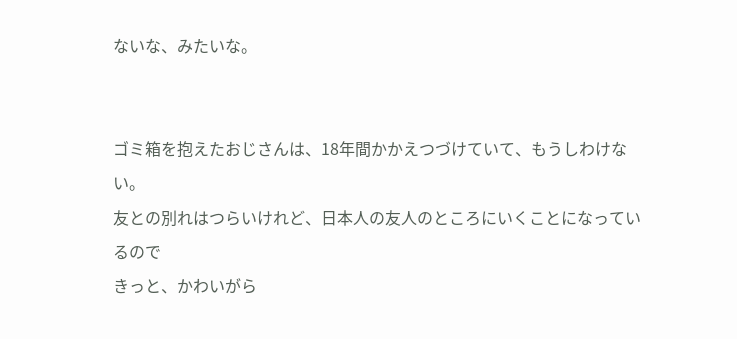ないな、みたいな。


ゴミ箱を抱えたおじさんは、18年間かかえつづけていて、もうしわけない。
友との別れはつらいけれど、日本人の友人のところにいくことになっているので
きっと、かわいがら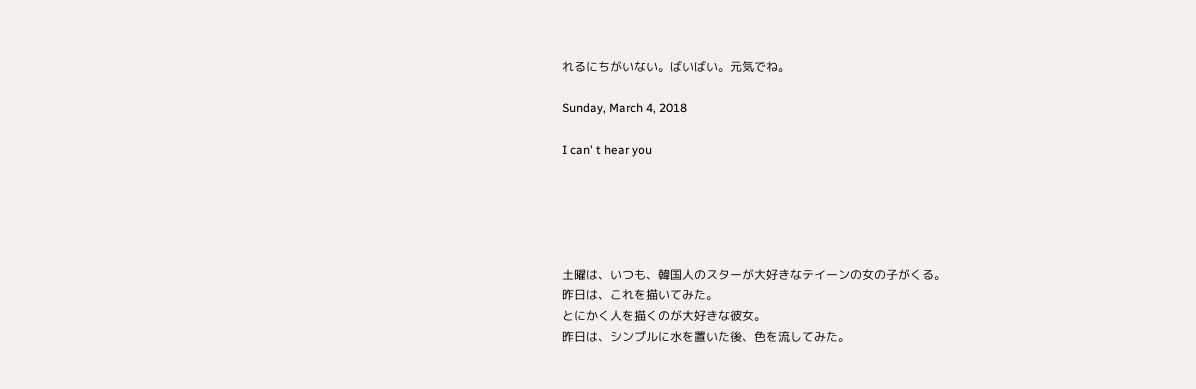れるにちがいない。ばいばい。元気でね。

Sunday, March 4, 2018

I can' t hear you





土曜は、いつも、韓国人のスターが大好きなテイーンの女の子がくる。
昨日は、これを描いてみた。
とにかく人を描くのが大好きな彼女。
昨日は、シンプルに水を置いた後、色を流してみた。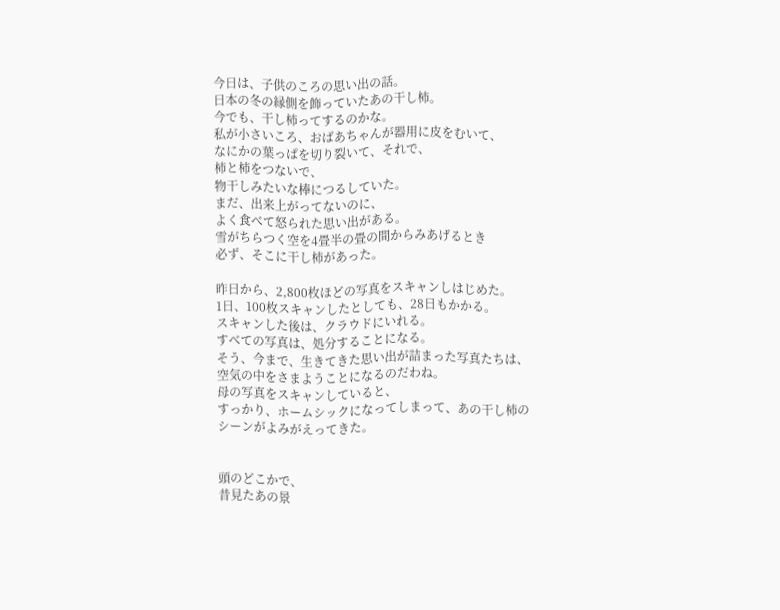今日は、子供のころの思い出の話。
日本の冬の縁側を飾っていたあの干し柿。
今でも、干し柿ってするのかな。
私が小さいころ、おばあちゃんが器用に皮をむいて、
なにかの葉っぱを切り裂いて、それで、
柿と柿をつないで、
物干しみたいな棒につるしていた。
まだ、出来上がってないのに、
よく食べて怒られた思い出がある。
雪がちらつく空を4畳半の畳の間からみあげるとき
必ず、そこに干し柿があった。

昨日から、2,800枚ほどの写真をスキャンしはじめた。
1日、100枚スキャンしたとしても、28日もかかる。
スキャンした後は、クラウドにいれる。
すべての写真は、処分することになる。
そう、今まで、生きてきた思い出が詰まった写真たちは、
空気の中をさまようことになるのだわね。
母の写真をスキャンしていると、
すっかり、ホームシックになってしまって、あの干し柿の
シーンがよみがえってきた。


頭のどこかで、
昔見たあの景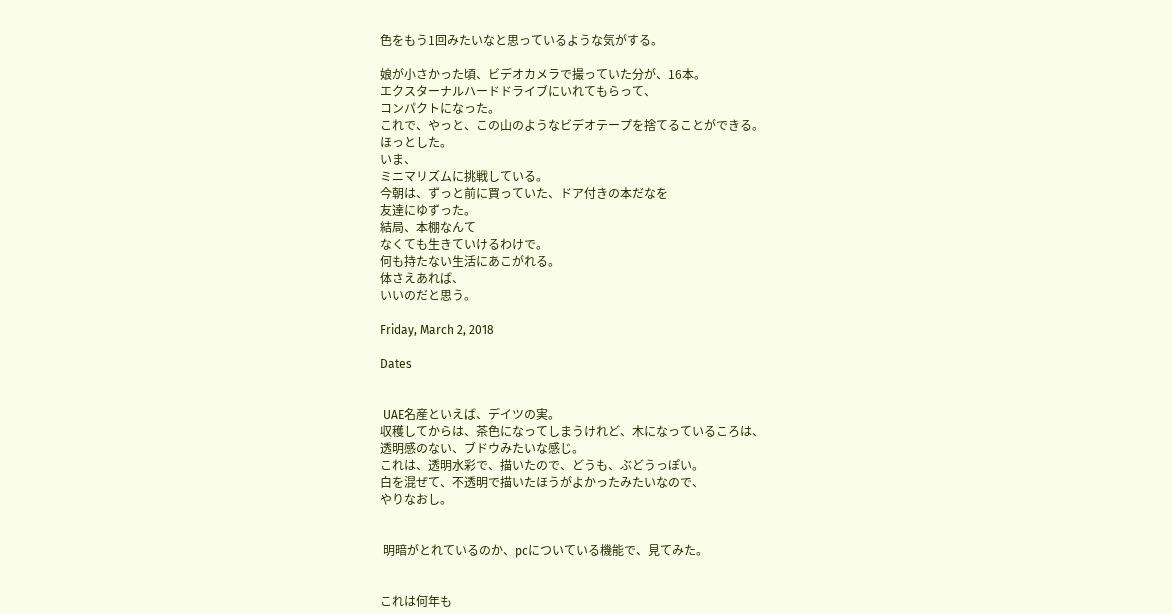色をもう1回みたいなと思っているような気がする。

娘が小さかった頃、ビデオカメラで撮っていた分が、16本。
エクスターナルハードドライブにいれてもらって、
コンパクトになった。
これで、やっと、この山のようなビデオテープを捨てることができる。
ほっとした。
いま、
ミニマリズムに挑戦している。
今朝は、ずっと前に買っていた、ドア付きの本だなを
友達にゆずった。
結局、本棚なんて
なくても生きていけるわけで。
何も持たない生活にあこがれる。
体さえあれば、
いいのだと思う。

Friday, March 2, 2018

Dates


 UAE名産といえば、デイツの実。
収穫してからは、茶色になってしまうけれど、木になっているころは、
透明感のない、ブドウみたいな感じ。
これは、透明水彩で、描いたので、どうも、ぶどうっぽい。
白を混ぜて、不透明で描いたほうがよかったみたいなので、
やりなおし。


 明暗がとれているのか、pcについている機能で、見てみた。


これは何年も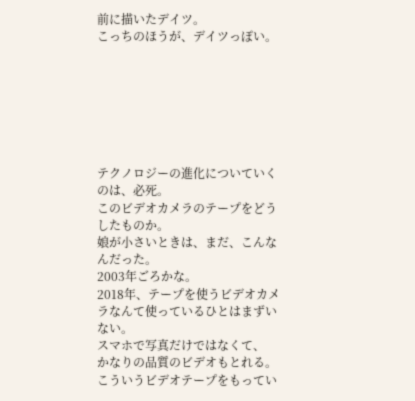前に描いたデイツ。
こっちのほうが、デイツっぽい。







テクノロジーの進化についていくのは、必死。
このビデオカメラのテープをどうしたものか。
娘が小さいときは、まだ、こんなんだった。
2003年ごろかな。
2018年、テープを使うビデオカメラなんて使っているひとはまずいない。
スマホで写真だけではなくて、
かなりの品質のビデオもとれる。
こういうビデオテープをもってい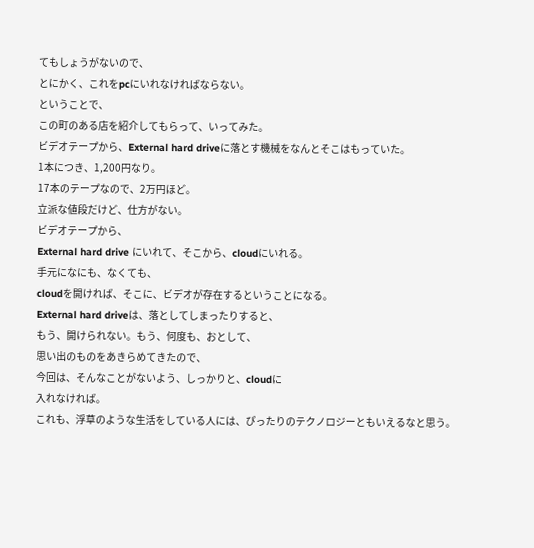てもしょうがないので、
とにかく、これをpcにいれなければならない。
ということで、
この町のある店を紹介してもらって、いってみた。
ビデオテープから、External hard driveに落とす機械をなんとそこはもっていた。
1本につき、1,200円なり。
17本のテープなので、2万円ほど。
立派な値段だけど、仕方がない。
ビデオテープから、
External hard drive にいれて、そこから、cloudにいれる。
手元になにも、なくても、
cloudを開ければ、そこに、ビデオが存在するということになる。
External hard driveは、落としてしまったりすると、
もう、開けられない。もう、何度も、おとして、
思い出のものをあきらめてきたので、
今回は、そんなことがないよう、しっかりと、cloudに
入れなければ。
これも、浮草のような生活をしている人には、ぴったりのテクノロジーともいえるなと思う。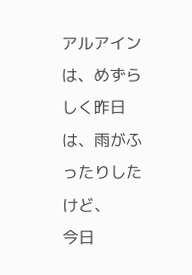アルアインは、めずらしく昨日は、雨がふったりしたけど、
今日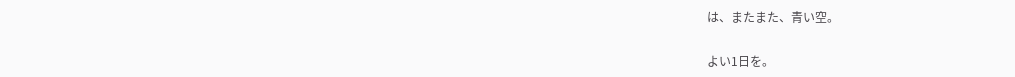は、またまた、青い空。

よい1日を。